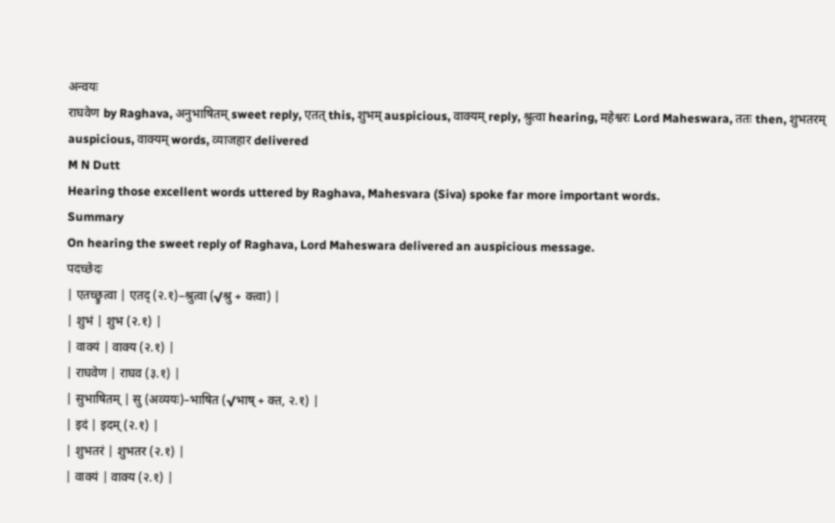अन्वयः
राघवेण by Raghava, अनुभाषितम् sweet reply, एतत् this, शुभम् auspicious, वाक्यम् reply, श्रुत्वा hearing, महेश्वरः Lord Maheswara, ततः then, शुभतरम् auspicious, वाक्यम् words, व्याजहार delivered
M N Dutt
Hearing those excellent words uttered by Raghava, Mahesvara (Siva) spoke far more important words.
Summary
On hearing the sweet reply of Raghava, Lord Maheswara delivered an auspicious message.
पदच्छेदः
| एतच्छ्रुत्वा | एतद् (२.१)–श्रुत्वा (√श्रु + क्त्वा) |
| शुभं | शुभ (२.१) |
| वाक्यं | वाक्य (२.१) |
| राघवेण | राघव (३.१) |
| सुभाषितम् | सु (अव्ययः)–भाषित (√भाष् + क्त, २.१) |
| इदं | इदम् (२.१) |
| शुभतरं | शुभतर (२.१) |
| वाक्यं | वाक्य (२.१) |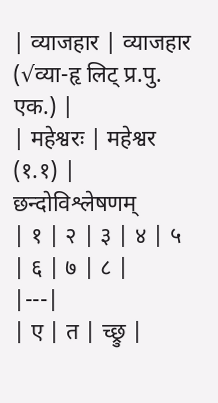| व्याजहार | व्याजहार (√व्या-हृ लिट् प्र.पु. एक.) |
| महेश्वरः | महेश्वर (१.१) |
छन्दोविश्लेषणम्
| १ | २ | ३ | ४ | ५ | ६ | ७ | ८ |
|---|
| ए | त | च्छ्रु |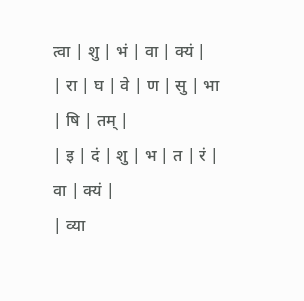त्वा | शु | भं | वा | क्यं |
| रा | घ | वे | ण | सु | भा | षि | तम् |
| इ | दं | शु | भ | त | रं | वा | क्यं |
| व्या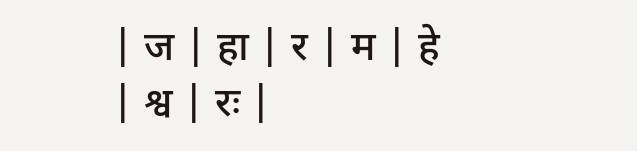| ज | हा | र | म | हे | श्व | रः |